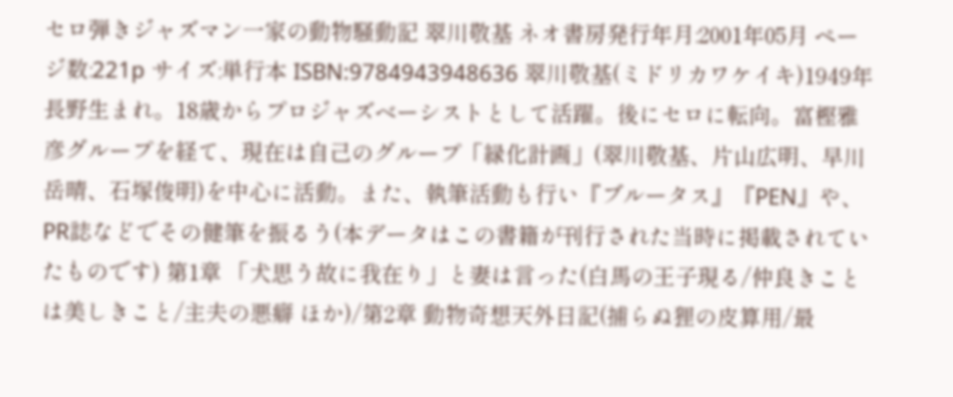セロ弾きジャズマン一家の動物騒動記 翠川敬基 ネオ書房発行年月:2001年05月 ページ数:221p サイズ:単行本 ISBN:9784943948636 翠川敬基(ミドリカワケイキ)1949年長野生まれ。18歳からプロジャズベーシストとして活躍。後にセロに転向。富樫雅彦グループを経て、現在は自己のグループ「緑化計画」(翠川敬基、片山広明、早川岳晴、石塚俊明)を中心に活動。また、執筆活動も行い『ブルータス』『PEN』や、PR誌などでその健筆を振るう(本データはこの書籍が刊行された当時に掲載されていたものです) 第1章 「犬思う故に我在り」と妻は言った(白馬の王子現る/仲良きことは美しきこと/主夫の悪癖 ほか)/第2章 動物奇想天外日記(捕らぬ狸の皮算用/最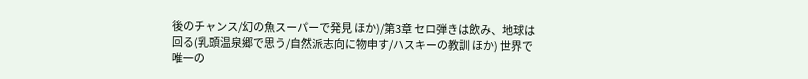後のチャンス/幻の魚スーパーで発見 ほか)/第3章 セロ弾きは飲み、地球は回る(乳頭温泉郷で思う/自然派志向に物申す/ハスキーの教訓 ほか) 世界で唯一の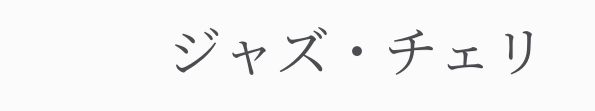ジャズ・チェリ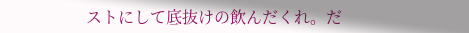ストにして底抜けの飲んだくれ。だ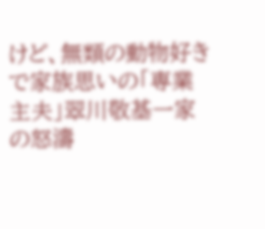けど、無類の動物好きで家族思いの「専業主夫」翠川敬基一家の怒濤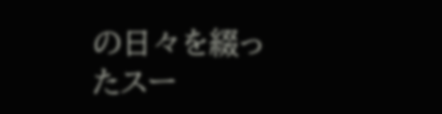の日々を綴ったスー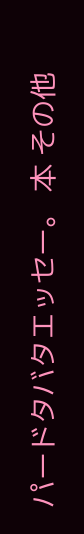パードタバタエッセー。 本 その他